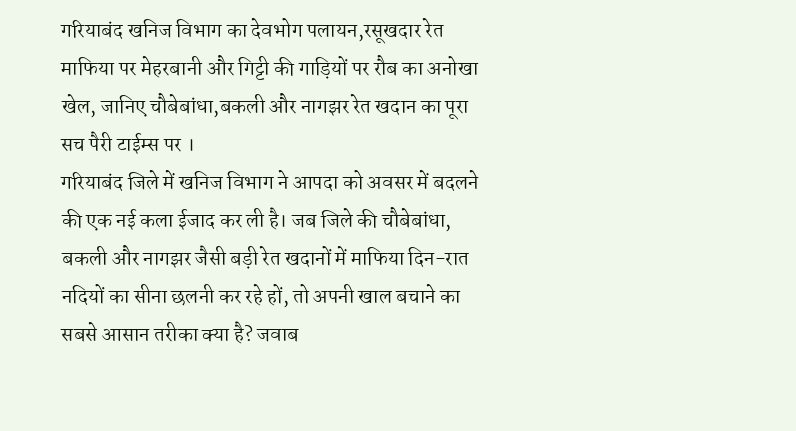गरियाबंद खनिज विभाग का देवभोग पलायन,रसूखदार रेत माफिया पर मेहरबानी और गिट्टी की गाड़ियों पर रौब का अनोखा खेल, जानिए चौबेबांधा,बकली और नागझर रेत खदान का पूरा सच पैरी टाईम्स पर ।
गरियाबंद जिले में खनिज विभाग ने आपदा को अवसर में बदलने की एक नई कला ईजाद कर ली है। जब जिले की चौबेबांधा, बकली और नागझर जैसी बड़ी रेत खदानों में माफिया दिन-रात नदियों का सीना छलनी कर रहे हों, तो अपनी खाल बचाने का सबसे आसान तरीका क्या है? जवाब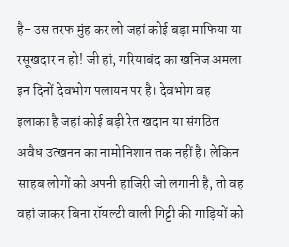है- उस तरफ मुंह कर लो जहां कोई बड़ा माफिया या रसूखदार न हो! जी हां, गरियाबंद का खनिज अमला इन दिनों देवभोग पलायन पर है। देवभोग वह इलाका है जहां कोई बड़ी रेत खदान या संगठित अवैध उत्खनन का नामोनिशान तक नहीं है। लेकिन साहब लोगों को अपनी हाजिरी जो लगानी है, तो वह वहां जाकर बिना रॉयल्टी वाली गिट्टी की गाड़ियों को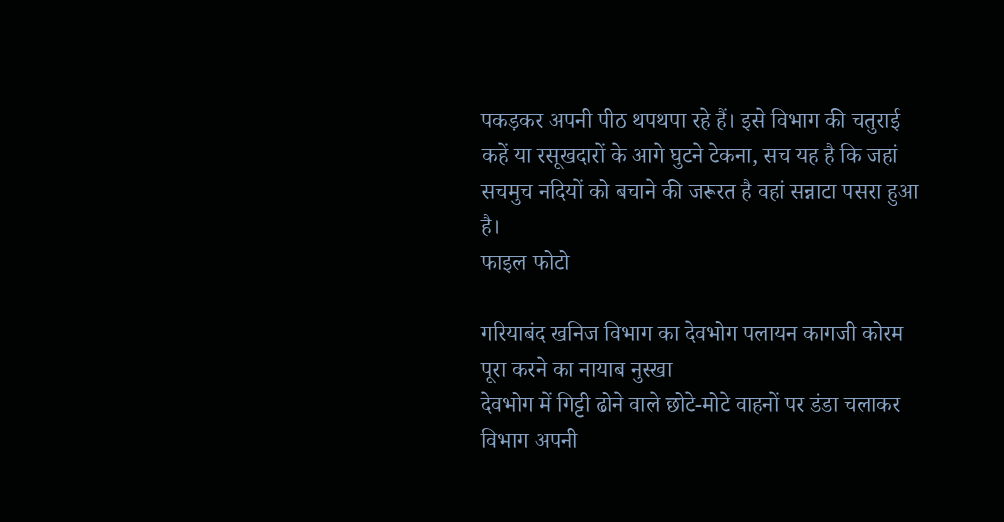पकड़कर अपनी पीठ थपथपा रहे हैं। इसे विभाग की चतुराई कहें या रसूखदारों के आगे घुटने टेकना, सच यह है कि जहां सचमुच नदियों को बचाने की जरूरत है वहां सन्नाटा पसरा हुआ है।
फाइल फोटो

गरियाबंद खनिज विभाग का देवभोग पलायन कागजी कोरम पूरा करने का नायाब नुस्खा
देवभोग में गिट्टी ढोने वाले छोटे-मोटे वाहनों पर डंडा चलाकर विभाग अपनी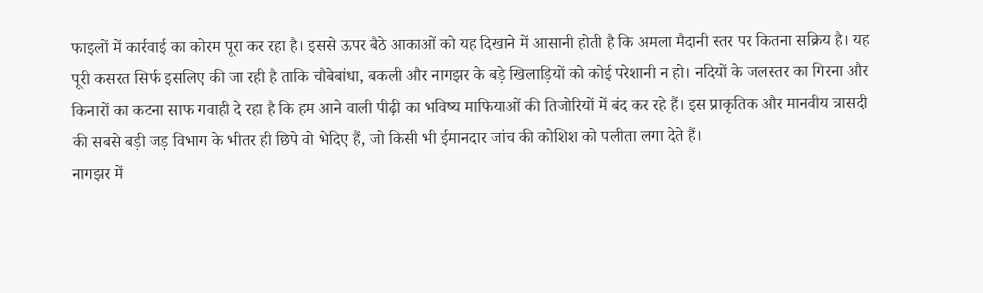फाइलों में कार्रवाई का कोरम पूरा कर रहा है। इससे ऊपर बैठे आकाओं को यह दिखाने में आसानी होती है कि अमला मैदानी स्तर पर कितना सक्रिय है। यह पूरी कसरत सिर्फ इसलिए की जा रही है ताकि चौबेबांधा, बकली और नागझर के बड़े खिलाड़ियों को कोई परेशानी न हो। नदियों के जलस्तर का गिरना और किनारों का कटना साफ गवाही दे रहा है कि हम आने वाली पीढ़ी का भविष्य माफियाओं की तिजोरियों में बंद कर रहे हैं। इस प्राकृतिक और मानवीय त्रासदी की सबसे बड़ी जड़ विभाग के भीतर ही छिपे वो भेदिए हैं, जो किसी भी ईमानदार जांच की कोशिश को पलीता लगा देते हैं।
नागझर में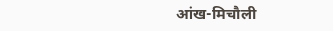आंख-मिचौली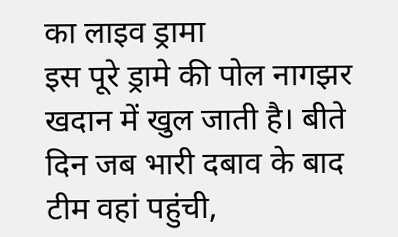का लाइव ड्रामा
इस पूरे ड्रामे की पोल नागझर खदान में खुल जाती है। बीते दिन जब भारी दबाव के बाद टीम वहां पहुंची,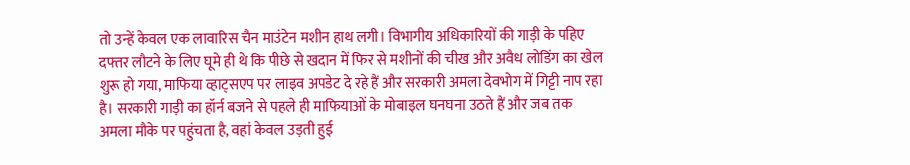तो उन्हें केवल एक लावारिस चैन माउंटेन मशीन हाथ लगी। विभागीय अधिकारियों की गाड़ी के पहिए दफ्तर लौटने के लिए घूमे ही थे कि पीछे से खदान में फिर से मशीनों की चीख और अवैध लोडिंग का खेल शुरू हो गया, माफिया व्हाट्सएप पर लाइव अपडेट दे रहे हैं और सरकारी अमला देवभोग में गिट्टी नाप रहा है। सरकारी गाड़ी का हॉर्न बजने से पहले ही माफियाओं के मोबाइल घनघना उठते हैं और जब तक अमला मौके पर पहुंचता है, वहां केवल उड़ती हुई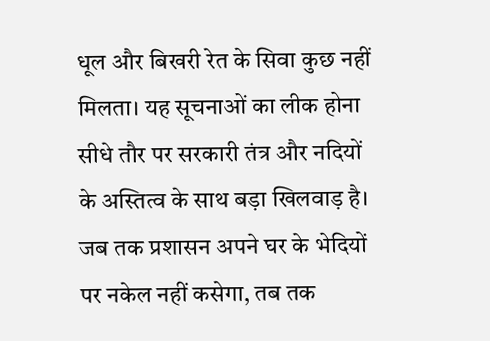धूल और बिखरी रेत के सिवा कुछ नहीं मिलता। यह सूचनाओं का लीक होना सीधे तौर पर सरकारी तंत्र और नदियों के अस्तित्व के साथ बड़ा खिलवाड़ है। जब तक प्रशासन अपने घर के भेदियों पर नकेल नहीं कसेगा, तब तक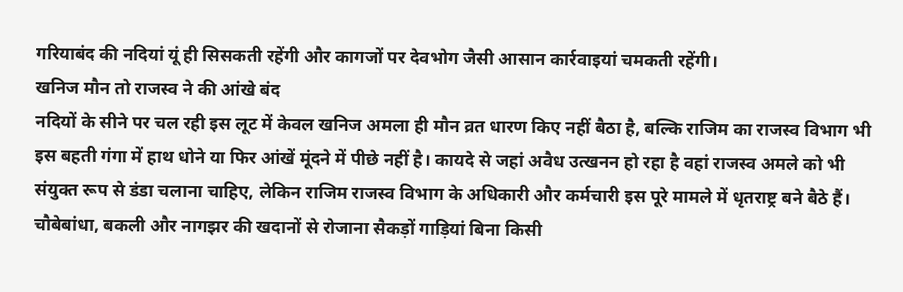गरियाबंद की नदियां यूं ही सिसकती रहेंगी और कागजों पर देवभोग जैसी आसान कार्रवाइयां चमकती रहेंगी।
खनिज मौन तो राजस्व ने की आंखे बंद
नदियों के सीने पर चल रही इस लूट में केवल खनिज अमला ही मौन व्रत धारण किए नहीं बैठा है, बल्कि राजिम का राजस्व विभाग भी इस बहती गंगा में हाथ धोने या फिर आंखें मूंदने में पीछे नहीं है। कायदे से जहां अवैध उत्खनन हो रहा है वहां राजस्व अमले को भी संयुक्त रूप से डंडा चलाना चाहिए, लेकिन राजिम राजस्व विभाग के अधिकारी और कर्मचारी इस पूरे मामले में धृतराष्ट्र बने बैठे हैं। चौबेबांधा, बकली और नागझर की खदानों से रोजाना सैकड़ों गाड़ियां बिना किसी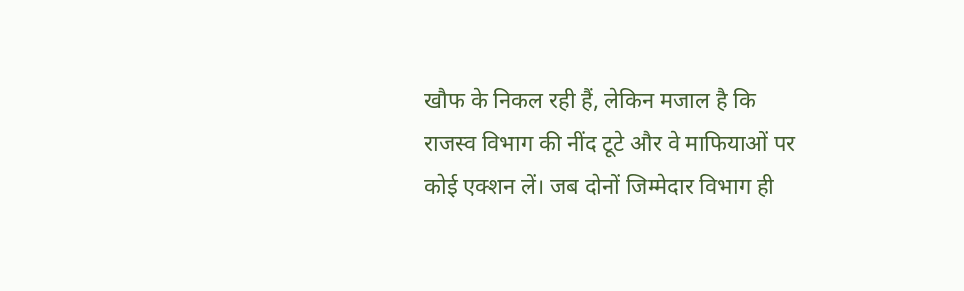खौफ के निकल रही हैं, लेकिन मजाल है कि राजस्व विभाग की नींद टूटे और वे माफियाओं पर कोई एक्शन लें। जब दोनों जिम्मेदार विभाग ही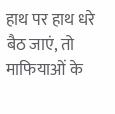हाथ पर हाथ धरे बैठ जाएं, तो माफियाओं के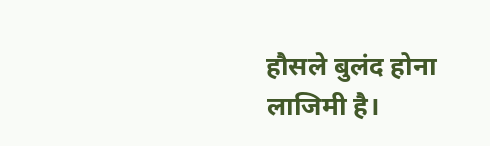हौसले बुलंद होना लाजिमी है।